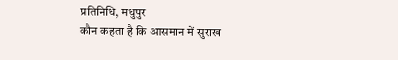प्रतिनिधि, मधुपुर
कौन कहता है कि आसमान में सुराख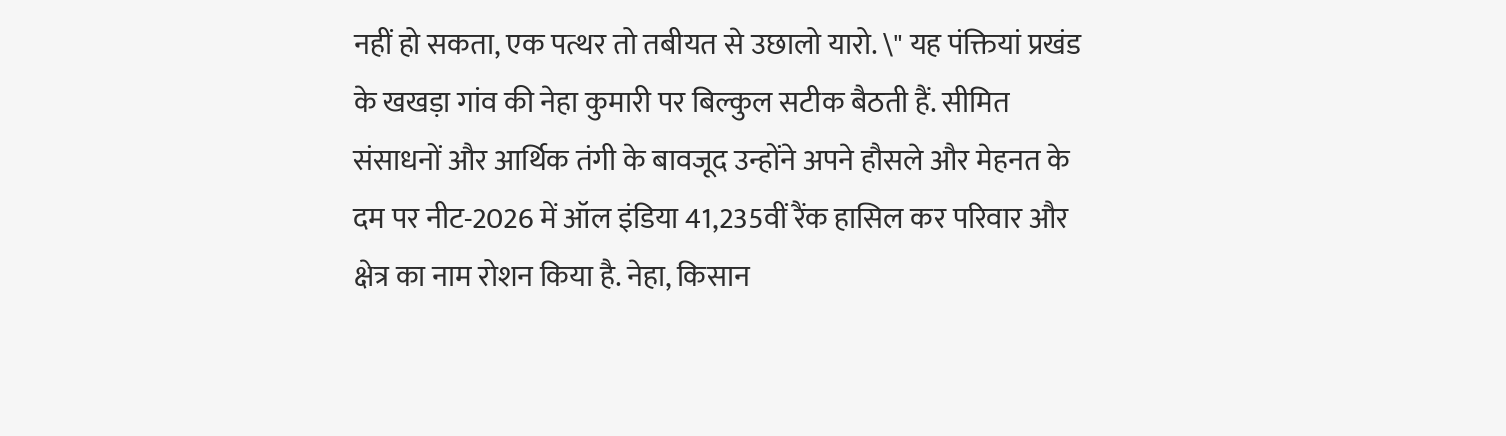नहीं हो सकता, एक पत्थर तो तबीयत से उछालो यारो. \" यह पंक्तियां प्रखंड के खखड़ा गांव की नेहा कुमारी पर बिल्कुल सटीक बैठती हैं. सीमित संसाधनों और आर्थिक तंगी के बावजूद उन्होंने अपने हौसले और मेहनत के दम पर नीट-2026 में ऑल इंडिया 41,235वीं रैंक हासिल कर परिवार और क्षेत्र का नाम रोशन किया है. नेहा, किसान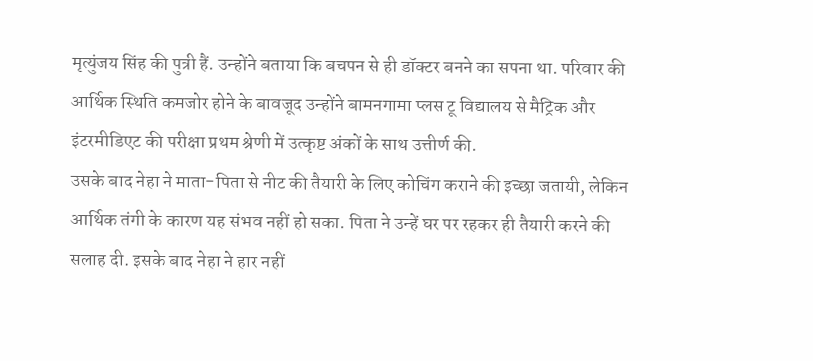मृत्युंजय सिंह की पुत्री हैं. उन्होंने बताया कि बचपन से ही डॉक्टर बनने का सपना था. परिवार की आर्थिक स्थिति कमजोर होने के बावजूद उन्होंने बामनगामा प्लस टू विद्यालय से मैट्रिक और इंटरमीडिएट की परीक्षा प्रथम श्रेणी में उत्कृष्ट अंकों के साथ उत्तीर्ण की.
उसके बाद नेहा ने माता-पिता से नीट की तैयारी के लिए कोचिंग कराने की इच्छा जतायी, लेकिन आर्थिक तंगी के कारण यह संभव नहीं हो सका. पिता ने उन्हें घर पर रहकर ही तैयारी करने की सलाह दी. इसके बाद नेहा ने हार नहीं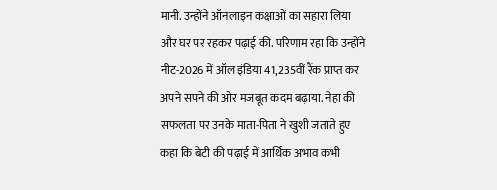मानी. उन्होंने ऑनलाइन कक्षाओं का सहारा लिया और घर पर रहकर पढ़ाई की. परिणाम रहा कि उन्होंने नीट-2026 में ऑल इंडिया 41,235वीं रैंक प्राप्त कर अपने सपने की ओर मजबूत कदम बढ़ाया. नेहा की सफलता पर उनके माता-पिता ने खुशी जताते हुए कहा कि बेटी की पढ़ाई में आर्थिक अभाव कभी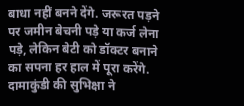बाधा नहीं बनने देंगे. जरूरत पड़ने पर जमीन बेचनी पड़े या कर्ज लेना पड़े, लेकिन बेटी को डॉक्टर बनाने का सपना हर हाल में पूरा करेंगे.
दामाकुंडी की सुभिक्षा ने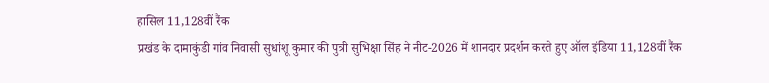हासिल 11,128वीं रैंक
प्रखंड के दामाकुंडी गांव निवासी सुधांशू कुमार की पुत्री सुभिक्षा सिंह ने नीट-2026 में शानदार प्रदर्शन करते हुए ऑल इंडिया 11,128वीं रैंक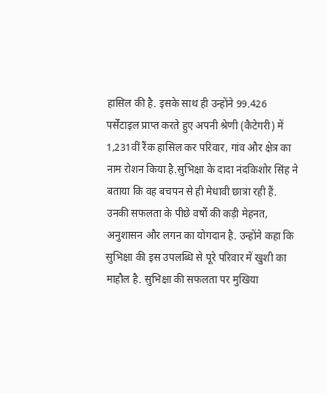हासिल की है. इसके साथ ही उन्होंने 99.426 पर्सेंटाइल प्राप्त करते हुए अपनी श्रेणी (कैटेगरी) में 1,231वीं रैंक हासिल कर परिवार, गांव और क्षेत्र का नाम रोशन किया है.सुभिक्षा के दादा नंदकिशोर सिंह ने बताया कि वह बचपन से ही मेधावी छात्रा रही हैं. उनकी सफलता के पीछे वर्षों की कड़ी मेहनत, अनुशासन और लगन का योगदान है. उन्होंने कहा कि सुभिक्षा की इस उपलब्धि से पूरे परिवार में खुशी का माहौल है. सुभिक्षा की सफलता पर मुखिया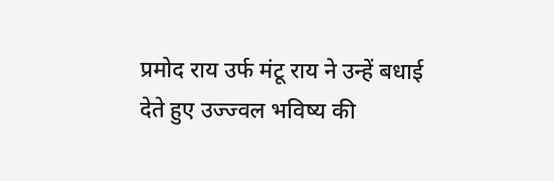प्रमोद राय उर्फ मंटू राय ने उन्हें बधाई देते हुए उज्ज्वल भविष्य की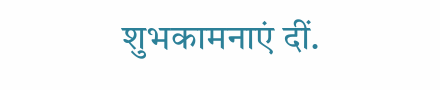शुभकामनाएं दीं.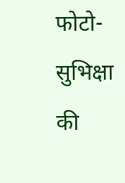फोटो- सुभिक्षा की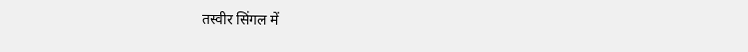तस्वीर सिंगल में